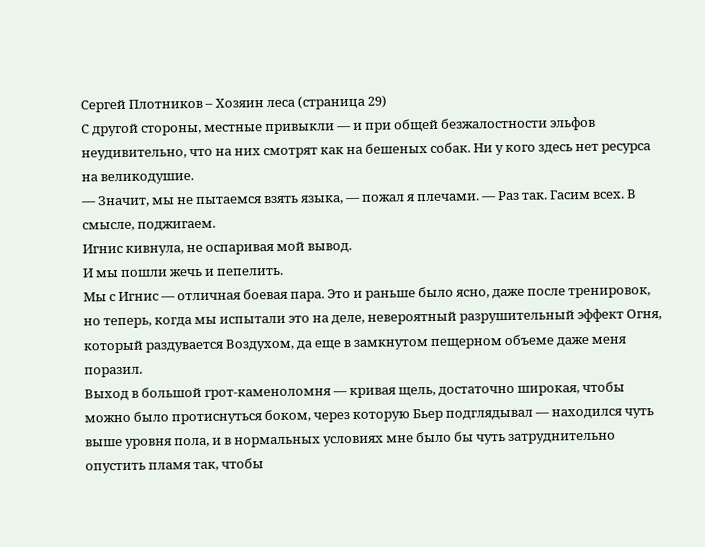Сергей Плотников – Хозяин леса (страница 29)
С другой стороны, местные привыкли — и при общей безжалостности эльфов неудивительно, что на них смотрят как на бешеных собак. Ни у кого здесь нет ресурса на великодушие.
— Значит, мы не пытаемся взять языка, — пожал я плечами. — Раз так. Гасим всех. В смысле, поджигаем.
Игнис кивнула, не оспаривая мой вывод.
И мы пошли жечь и пепелить.
Мы с Игнис — отличная боевая пара. Это и раньше было ясно, даже после тренировок, но теперь, когда мы испытали это на деле, невероятный разрушительный эффект Огня, который раздувается Воздухом, да еще в замкнутом пещерном объеме даже меня поразил.
Выход в большой грот-каменоломня — кривая щель, достаточно широкая, чтобы можно было протиснуться боком, через которую Бьер подглядывал — находился чуть выше уровня пола, и в нормальных условиях мне было бы чуть затруднительно опустить пламя так, чтобы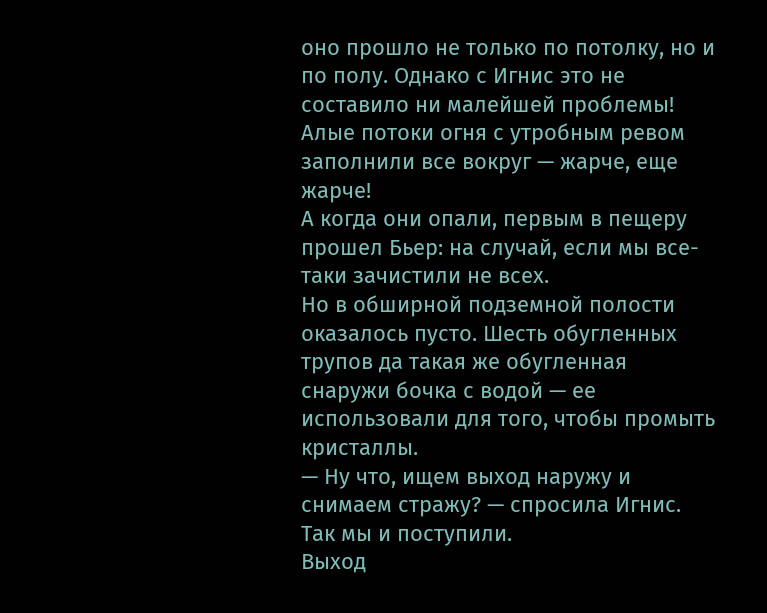оно прошло не только по потолку, но и по полу. Однако с Игнис это не составило ни малейшей проблемы! Алые потоки огня с утробным ревом заполнили все вокруг — жарче, еще жарче!
А когда они опали, первым в пещеру прошел Бьер: на случай, если мы все-таки зачистили не всех.
Но в обширной подземной полости оказалось пусто. Шесть обугленных трупов да такая же обугленная снаружи бочка с водой — ее использовали для того, чтобы промыть кристаллы.
— Ну что, ищем выход наружу и снимаем стражу? — спросила Игнис.
Так мы и поступили.
Выход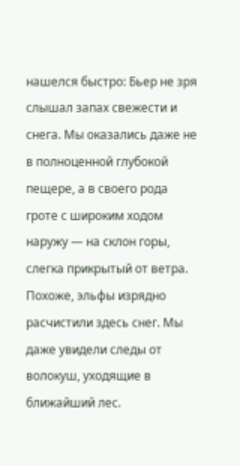нашелся быстро: Бьер не зря слышал запах свежести и снега. Мы оказались даже не в полноценной глубокой пещере, а в своего рода гроте с широким ходом наружу — на склон горы, слегка прикрытый от ветра. Похоже, эльфы изрядно расчистили здесь снег. Мы даже увидели следы от волокуш, уходящие в ближайший лес.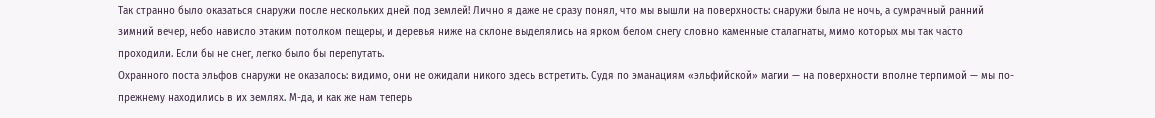Так странно было оказаться снаружи после нескольких дней под землей! Лично я даже не сразу понял, что мы вышли на поверхность: снаружи была не ночь, а сумрачный ранний зимний вечер, небо нависло этаким потолком пещеры, и деревья ниже на склоне выделялись на ярком белом снегу словно каменные сталагнаты, мимо которых мы так часто проходили. Если бы не снег, легко было бы перепутать.
Охранного поста эльфов снаружи не оказалось: видимо, они не ожидали никого здесь встретить. Судя по эманациям «эльфийской» магии — на поверхности вполне терпимой — мы по-прежнему находились в их землях. М-да, и как же нам теперь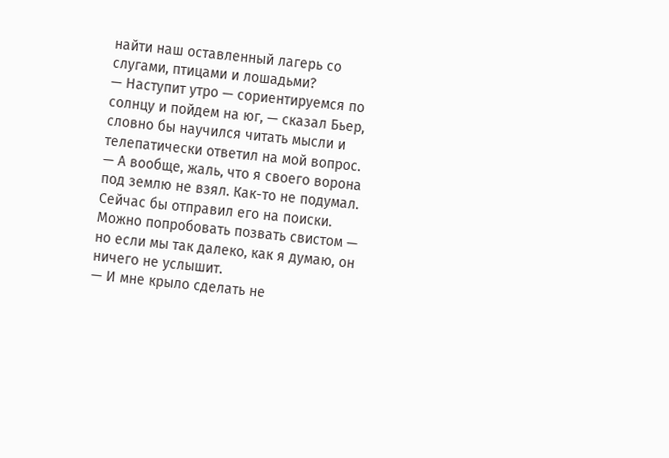найти наш оставленный лагерь со слугами, птицами и лошадьми?
— Наступит утро — сориентируемся по солнцу и пойдем на юг, — сказал Бьер, словно бы научился читать мысли и телепатически ответил на мой вопрос. — А вообще, жаль, что я своего ворона под землю не взял. Как-то не подумал. Сейчас бы отправил его на поиски. Можно попробовать позвать свистом — но если мы так далеко, как я думаю, он ничего не услышит.
— И мне крыло сделать не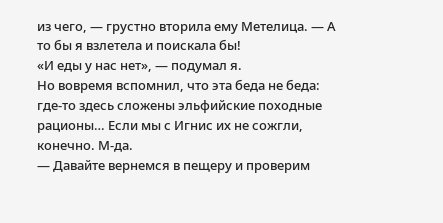из чего, — грустно вторила ему Метелица. — А то бы я взлетела и поискала бы!
«И еды у нас нет», — подумал я.
Но вовремя вспомнил, что эта беда не беда: где-то здесь сложены эльфийские походные рационы… Если мы с Игнис их не сожгли, конечно. М-да.
— Давайте вернемся в пещеру и проверим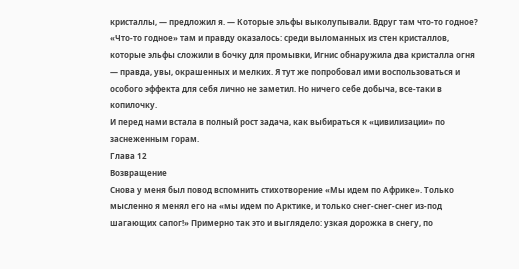кристаллы, — предложил я. — Которые эльфы выколупывали. Вдруг там что-то годное?
«Что-то годное» там и правду оказалось: среди выломанных из стен кристаллов, которые эльфы сложили в бочку для промывки, Игнис обнаружила два кристалла огня — правда, увы, окрашенных и мелких. Я тут же попробовал ими воспользоваться и особого эффекта для себя лично не заметил. Но ничего себе добыча, все-таки в копилочку.
И перед нами встала в полный рост задача, как выбираться к «цивилизации» по заснеженным горам.
Глава 12
Возвращение
Снова у меня был повод вспомнить стихотворение «Мы идем по Африке». Только мысленно я менял его на «мы идем по Арктике, и только снег-снег-снег из-под шагающих сапог!» Примерно так это и выглядело: узкая дорожка в снегу, по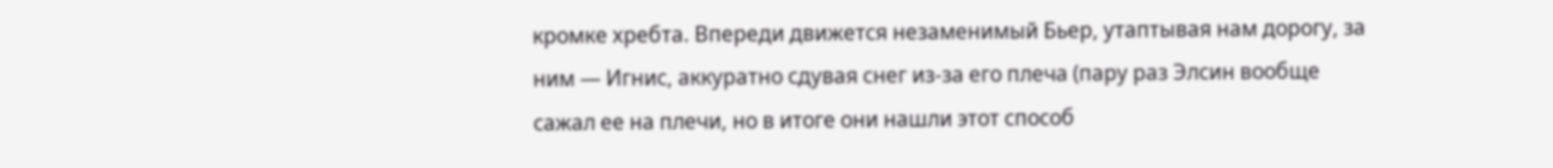кромке хребта. Впереди движется незаменимый Бьер, утаптывая нам дорогу, за ним — Игнис, аккуратно сдувая снег из-за его плеча (пару раз Элсин вообще сажал ее на плечи, но в итоге они нашли этот способ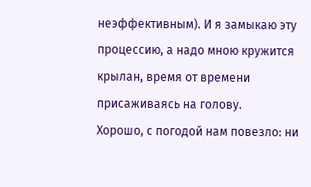неэффективным). И я замыкаю эту процессию, а надо мною кружится крылан, время от времени присаживаясь на голову.
Хорошо, с погодой нам повезло: ни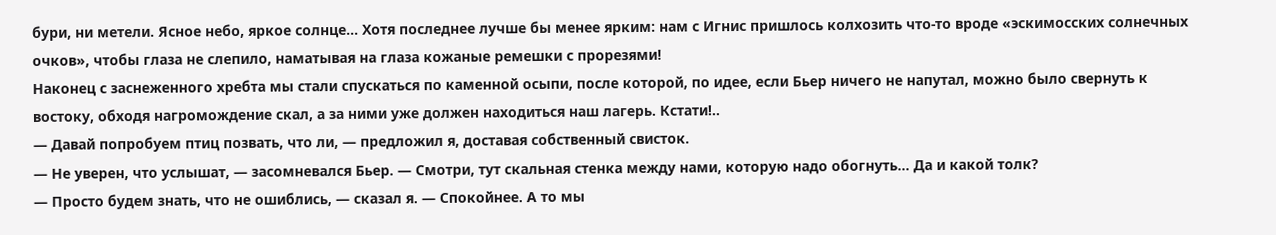бури, ни метели. Ясное небо, яркое солнце… Хотя последнее лучше бы менее ярким: нам с Игнис пришлось колхозить что-то вроде «эскимосских солнечных очков», чтобы глаза не слепило, наматывая на глаза кожаные ремешки с прорезями!
Наконец с заснеженного хребта мы стали спускаться по каменной осыпи, после которой, по идее, если Бьер ничего не напутал, можно было свернуть к востоку, обходя нагромождение скал, а за ними уже должен находиться наш лагерь. Кстати!..
— Давай попробуем птиц позвать, что ли, — предложил я, доставая собственный свисток.
— Не уверен, что услышат, — засомневался Бьер. — Смотри, тут скальная стенка между нами, которую надо обогнуть… Да и какой толк?
— Просто будем знать, что не ошиблись, — сказал я. — Спокойнее. А то мы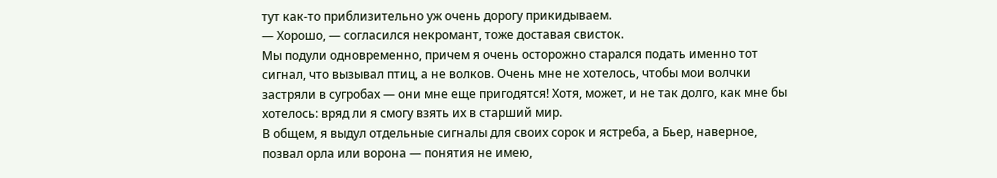тут как-то приблизительно уж очень дорогу прикидываем.
— Хорошо, — согласился некромант, тоже доставая свисток.
Мы подули одновременно, причем я очень осторожно старался подать именно тот сигнал, что вызывал птиц, а не волков. Очень мне не хотелось, чтобы мои волчки застряли в сугробах — они мне еще пригодятся! Хотя, может, и не так долго, как мне бы хотелось: вряд ли я смогу взять их в старший мир.
В общем, я выдул отдельные сигналы для своих сорок и ястреба, а Бьер, наверное, позвал орла или ворона — понятия не имею,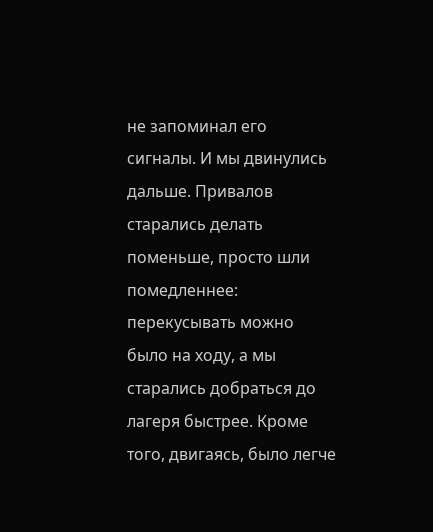не запоминал его сигналы. И мы двинулись дальше. Привалов старались делать поменьше, просто шли помедленнее: перекусывать можно было на ходу, а мы старались добраться до лагеря быстрее. Кроме того, двигаясь, было легче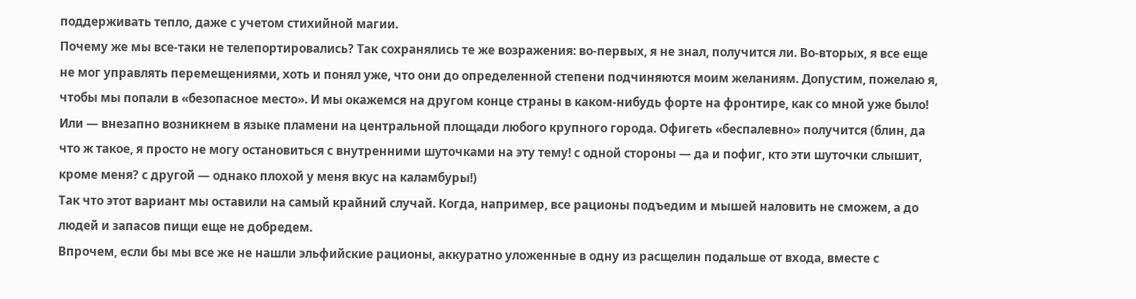поддерживать тепло, даже с учетом стихийной магии.
Почему же мы все-таки не телепортировались? Так сохранялись те же возражения: во-первых, я не знал, получится ли. Во-вторых, я все еще не мог управлять перемещениями, хоть и понял уже, что они до определенной степени подчиняются моим желаниям. Допустим, пожелаю я, чтобы мы попали в «безопасное место». И мы окажемся на другом конце страны в каком-нибудь форте на фронтире, как со мной уже было! Или — внезапно возникнем в языке пламени на центральной площади любого крупного города. Офигеть «беспалевно» получится (блин, да что ж такое, я просто не могу остановиться с внутренними шуточками на эту тему! с одной стороны — да и пофиг, кто эти шуточки слышит, кроме меня? с другой — однако плохой у меня вкус на каламбуры!)
Так что этот вариант мы оставили на самый крайний случай. Когда, например, все рационы подъедим и мышей наловить не сможем, а до людей и запасов пищи еще не добредем.
Впрочем, если бы мы все же не нашли эльфийские рационы, аккуратно уложенные в одну из расщелин подальше от входа, вместе с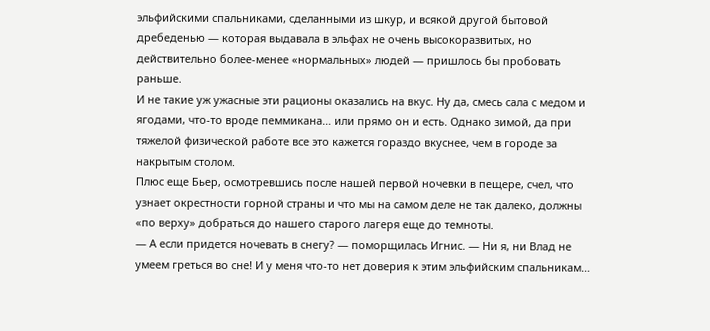эльфийскими спальниками, сделанными из шкур, и всякой другой бытовой дребеденью — которая выдавала в эльфах не очень высокоразвитых, но действительно более-менее «нормальных» людей — пришлось бы пробовать раньше.
И не такие уж ужасные эти рационы оказались на вкус. Ну да, смесь сала с медом и ягодами, что-то вроде пеммикана… или прямо он и есть. Однако зимой, да при тяжелой физической работе все это кажется гораздо вкуснее, чем в городе за накрытым столом.
Плюс еще Бьер, осмотревшись после нашей первой ночевки в пещере, счел, что узнает окрестности горной страны и что мы на самом деле не так далеко, должны «по верху» добраться до нашего старого лагеря еще до темноты.
— А если придется ночевать в снегу? — поморщилась Игнис. — Ни я, ни Влад не умеем греться во сне! И у меня что-то нет доверия к этим эльфийским спальникам…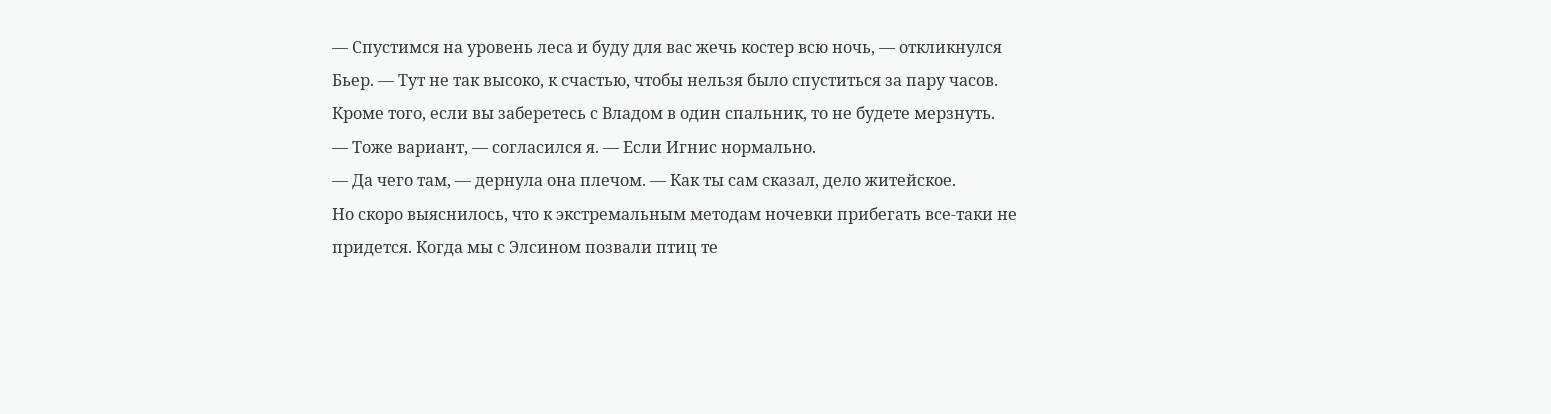— Спустимся на уровень леса и буду для вас жечь костер всю ночь, — откликнулся Бьер. — Тут не так высоко, к счастью, чтобы нельзя было спуститься за пару часов. Кроме того, если вы заберетесь с Владом в один спальник, то не будете мерзнуть.
— Тоже вариант, — согласился я. — Если Игнис нормально.
— Да чего там, — дернула она плечом. — Как ты сам сказал, дело житейское.
Но скоро выяснилось, что к экстремальным методам ночевки прибегать все-таки не придется. Когда мы с Элсином позвали птиц те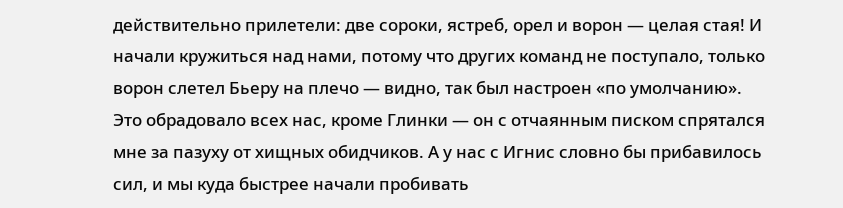действительно прилетели: две сороки, ястреб, орел и ворон — целая стая! И начали кружиться над нами, потому что других команд не поступало, только ворон слетел Бьеру на плечо — видно, так был настроен «по умолчанию».
Это обрадовало всех нас, кроме Глинки — он с отчаянным писком спрятался мне за пазуху от хищных обидчиков. А у нас с Игнис словно бы прибавилось сил, и мы куда быстрее начали пробивать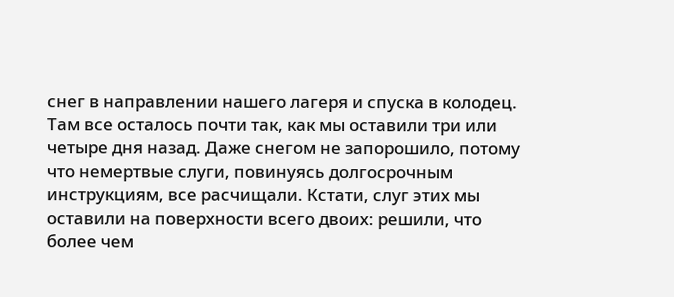снег в направлении нашего лагеря и спуска в колодец.
Там все осталось почти так, как мы оставили три или четыре дня назад. Даже снегом не запорошило, потому что немертвые слуги, повинуясь долгосрочным инструкциям, все расчищали. Кстати, слуг этих мы оставили на поверхности всего двоих: решили, что более чем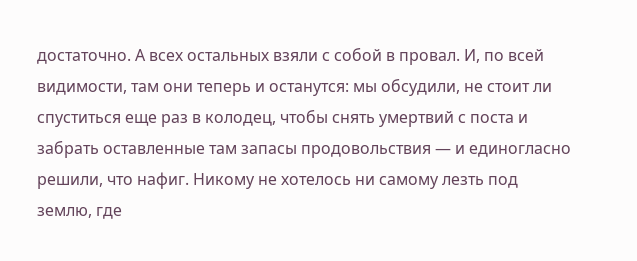достаточно. А всех остальных взяли с собой в провал. И, по всей видимости, там они теперь и останутся: мы обсудили, не стоит ли спуститься еще раз в колодец, чтобы снять умертвий с поста и забрать оставленные там запасы продовольствия — и единогласно решили, что нафиг. Никому не хотелось ни самому лезть под землю, где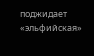поджидает «эльфийская»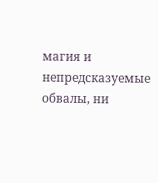магия и непредсказуемые обвалы, ни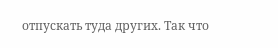отпускать туда других. Так что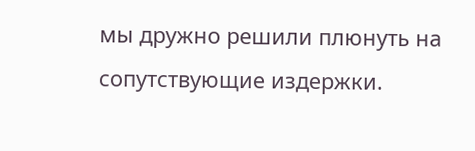мы дружно решили плюнуть на сопутствующие издержки.